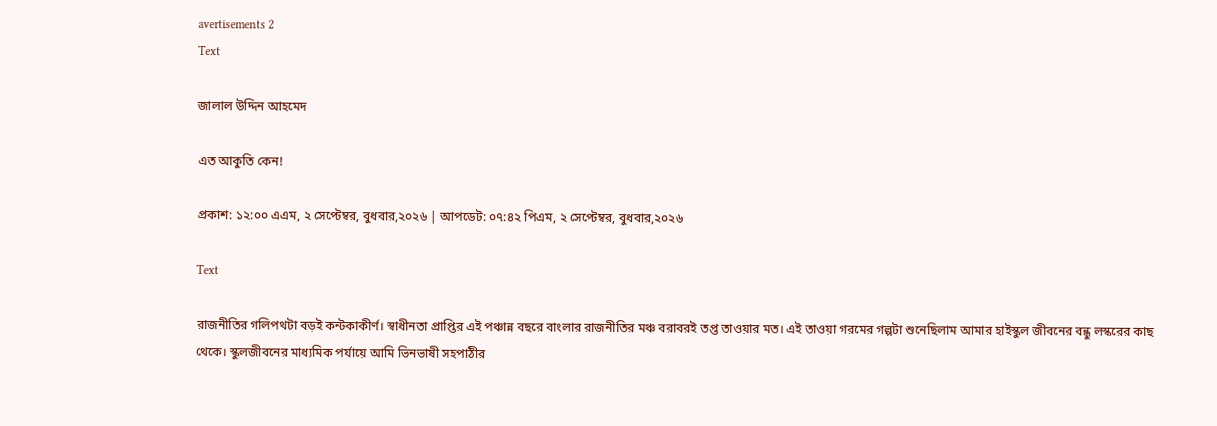avertisements 2
Text

জালাল উদ্দিন আহমেদ

এত আকুতি কেন!

প্রকাশ: ১২:০০ এএম, ২ সেপ্টেম্বর, বুধবার,২০২৬ | আপডেট: ০৭:৪২ পিএম, ২ সেপ্টেম্বর, বুধবার,২০২৬

Text

রাজনীতির গলিপথটা বড়ই কন্টকাকীর্ণ। স্বাধীনতা প্রাপ্তির এই পঞ্চান্ন বছরে বাংলার রাজনীতির মঞ্চ বরাবরই তপ্ত তাওয়ার মত। এই তাওয়া গরমের গল্পটা শুনেছিলাম আমার হাইস্কুল জীবনের বন্ধু লস্করের কাছ থেকে। স্কুলজীবনের মাধ্যমিক পর্যায়ে আমি ভিনভাষী সহপাঠীর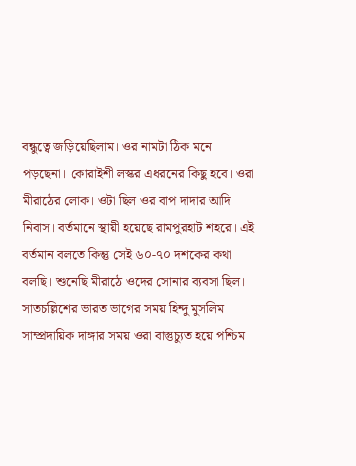বন্ধুত্বে জড়িয়েছিলাম। ওর নামটা ঠিক মনে পড়ছেনা। কোরাইশী লস্কর এধরনের কিছু হবে। ওরা মীরাঠের লোক। ওটা ছিল ওর বাপ দাদার আদি নিবাস। বর্তমানে স্থায়ী হয়েছে রামপুরহাট শহরে। এই বর্তমান বলতে কিন্তু সেই ৬০-৭০ দশকের কথা বলছি। শুনেছি মীরাঠে ওদের সোনার ব্যবসা ছিল। সাতচল্লিশের ভারত ভাগের সময় হিন্দু মুসলিম সাম্প্রদায়িক দাঙ্গার সময় ওরা বাস্তুচ্যুত হয়ে পশ্চিম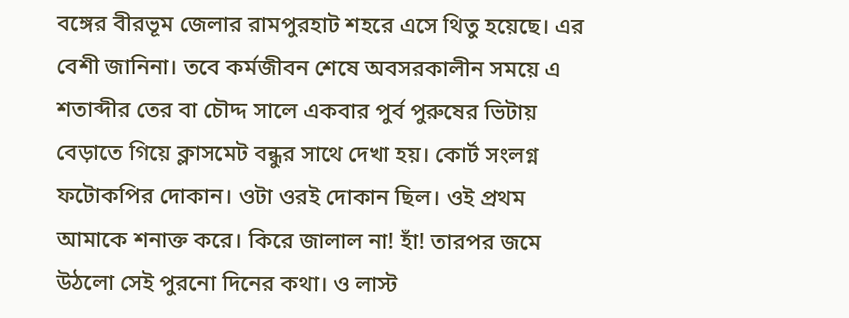বঙ্গের বীরভূম জেলার রামপুরহাট শহরে এসে থিতু হয়েছে। এর বেশী জানিনা। তবে কর্মজীবন শেষে অবসরকালীন সময়ে এ শতাব্দীর তের বা চৌদ্দ সালে একবার পুর্ব পুরুষের ভিটায় বেড়াতে গিয়ে ক্লাসমেট বন্ধুর সাথে দেখা হয়। কোর্ট সংলগ্ন ফটোকপির দোকান। ওটা ওরই দোকান ছিল। ওই প্রথম আমাকে শনাক্ত করে। কিরে জালাল না! হাঁ! তারপর জমে উঠলো সেই পুরনো দিনের কথা। ও লাস্ট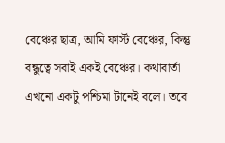বেঞ্চের ছাত্র, আমি ফার্স্ট বেঞ্চের, কিন্তু বন্ধুত্বে সবাই একই বেঞ্চের। কথাবার্তা এখনো একটু পশ্চিমা টানেই বলে। তবে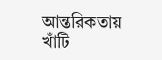আন্তরিকতায় খাঁটি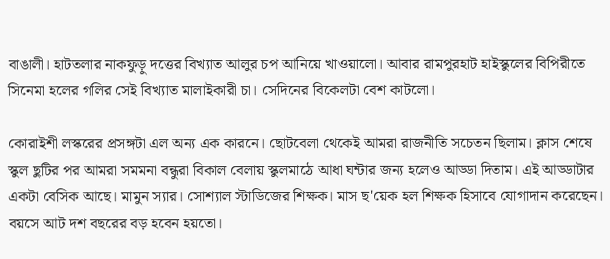বাঙালী। হাটতলার নাকফুড়ু দত্তের বিখ্যাত আলুর চপ আনিয়ে খাওয়ালো। আবার রামপুরহাট হাইস্কুলের বিপিরীতে সিনেমা হলের গলির সেই বিখ্যাত মালাইকারী চা। সেদিনের বিকেলটা বেশ কাটলো।

কোরাইশী লস্করের প্রসঙ্গটা এল অন্য এক কারনে। ছোটবেলা থেকেই আমরা রাজনীতি সচেতন ছিলাম। ক্লাস শেষে স্কুল ছুটির পর আমরা সমমনা বন্ধুরা বিকাল বেলায় স্কুলমাঠে আধা ঘন্টার জন্য হলেও আড্ডা দিতাম। এই আড্ডাটার একটা বেসিক আছে। মামুন স্যার। সোশ্যাল স্টাডিজের শিক্ষক। মাস ছ'য়েক হল শিক্ষক হিসাবে যোগাদান করেছেন। বয়সে আট দশ বছরের বড় হবেন হয়তো।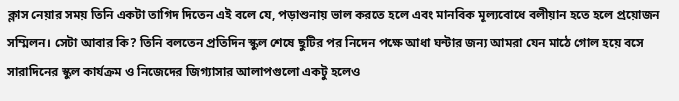ক্লাস নেয়ার সময় তিনি একটা তাগিদ দিতেন এই বলে যে, পড়াশুনায় ভাল করতে হলে এবং মানবিক মূল্যবোধে বলীয়ান হতে হলে প্রয়োজন সম্মিলন। সেটা আবার কি? তিনি বলতেন প্রতিদিন স্কুল শেষে ছুটির পর নিদেন পক্ষে আধা ঘন্টার জন্য আমরা যেন মাঠে গোল হয়ে বসে সারাদিনের স্কুল কার্যক্রম ও নিজেদের জিগ্যাসার আলাপগুলো একটু হলেও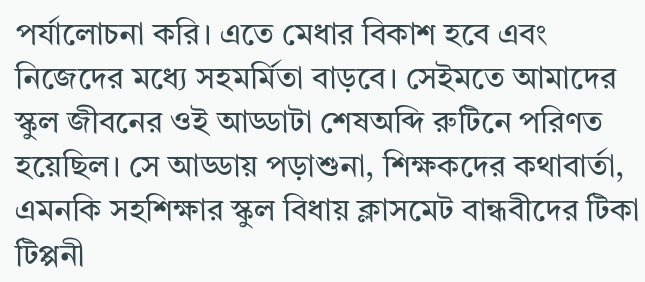পর্যালোচনা করি। এতে মেধার বিকাশ হবে এবং নিজেদের মধ্যে সহমর্মিতা বাড়বে। সেইমতে আমাদের স্কুল জীবনের ওই আড্ডাটা শেষঅব্দি রুটিনে পরিণত হয়েছিল। সে আড্ডায় পড়াশুনা, শিক্ষকদের কথাবার্তা, এমনকি সহশিক্ষার স্কুল বিধায় ক্লাসমেট বান্ধবীদের টিকা টিপ্পনী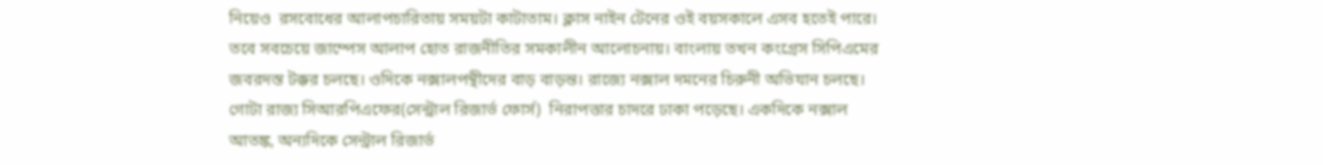নিয়েও  রসবোধের আলাপচারিতায় সময়টা কাটাতাম। ক্লাস নাইন টেনের ওই বয়সকালে এসব হতেই পারে। তবে সবচেয়ে জাম্পেস আলাপ হোত রাজনীতির সমকালীন আলোচনায়। বাংলায় তখন কংগ্রেস সিপিএমের জবরদস্ত টক্কর চলছে। ওদিকে নক্সালপন্থীদের বাড় বাড়ন্ত। রাজ্যে নক্সাল দমনের চিরুনী অভিযান চলছে। গোটা রাজ্য সিআরপিএফের(সেন্ট্রাল রিজার্ভ ফোর্স)  নিরাপত্তার চাদরে ঢাকা পড়েছে। একদিকে নক্সাল আতঙ্ক, অন্যদিকে সেন্ট্রাল রিজার্ভ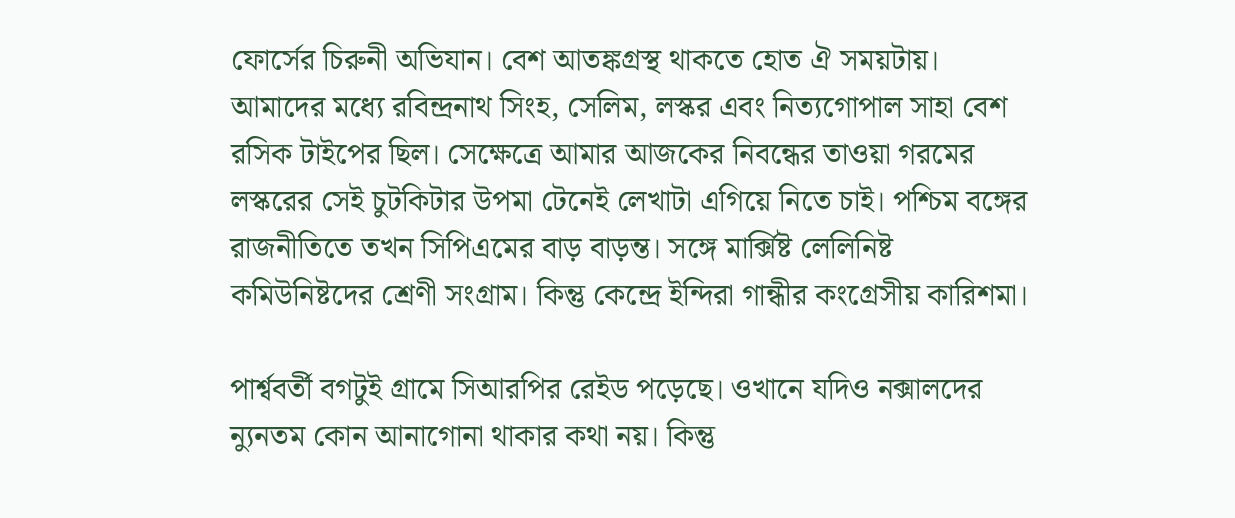ফোর্সের চিরুনী অভিযান। বেশ আতঙ্কগ্রস্থ থাকতে হোত ঐ সময়টায়। আমাদের মধ্যে রবিন্দ্রনাথ সিংহ, সেলিম, লস্কর এবং নিত্যগোপাল সাহা বেশ রসিক টাইপের ছিল। সেক্ষেত্রে আমার আজকের নিবন্ধের তাওয়া গরমের লস্করের সেই চুটকিটার উপমা টেনেই লেখাটা এগিয়ে নিতে চাই। পশ্চিম বঙ্গের রাজনীতিতে তখন সিপিএমের বাড় বাড়ন্ত। সঙ্গে মার্ক্সিষ্ট লেলিনিষ্ট কমিউনিষ্টদের শ্রেণী সংগ্রাম। কিন্তু কেন্দ্রে ইন্দিরা গান্ধীর কংগ্রেসীয় কারিশমা।

পার্শ্ববর্তী বগটুই গ্রামে সিআরপির রেইড পড়েছে। ওখানে যদিও নক্সালদের ন্যুনতম কোন আনাগোনা থাকার কথা নয়। কিন্তু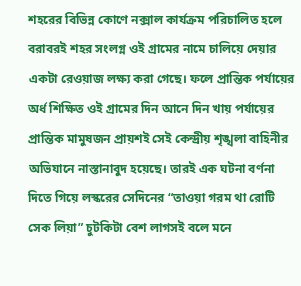শহরের বিভিন্ন কোণে নক্সাল কার্যক্রম পরিচালিত হলে বরাবরই শহর সংলগ্ন ওই গ্রামের নামে চালিয়ে দেয়ার একটা রেওয়াজ লক্ষ্য করা গেছে। ফলে প্রান্তিক পর্যায়ের অর্ধ শিক্ষিত ওই গ্রামের দিন আনে দিন খায় পর্যায়ের প্রান্তিক মামুষজন প্রায়শই সেই কেন্দ্রীয় শৃঙ্খলা বাহিনীর অভিযানে নাস্তানাবুদ হয়েছে। তারই এক ঘটনা বর্ণনা দিতে গিয়ে লস্করের সেদিনের “তাওয়া গরম থা রোটি সেক লিয়া” চুটকিটা বেশ লাগসই বলে মনে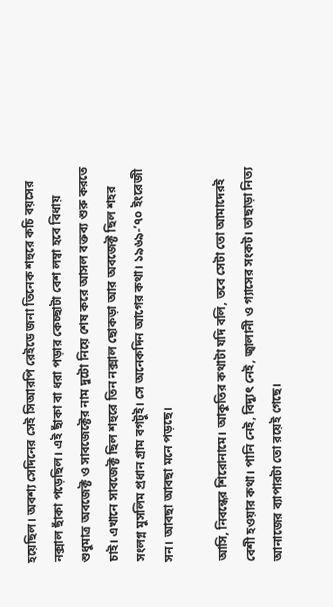হয়েছিল। অবশ্য সেদিনের সেই সিআরপি রেইডে জনা তিনেক শহুরে কচি বয়সের নক্সাল ছাঁকা পড়েছিল। এই ছাঁকা বা ধরা পড়ার কেচ্ছাটা বেশ লম্বা হবে বিধায় শুধুমাত্র অবজেক্ট ও সাবজেক্টের নাম দুটো নিয়ে শেষ করে আসল বক্তব্য শুরু কর‍তে চাই। এখানে সাবজেক্ট ছিল শহুরে তিন নক্সাল ছোকড়া আর অবজেক্ট ছিল শহর সংলগ্ন মুসলিম প্রধান গ্রাম বগটুই। সে অনেকদিন আগের কথা। ১৯৬৯-’৭০ ইংরেজী সন। আবছা আবছা মনে পড়ছে।

আসি, নিবন্ধের শিরোনামে। আকুতির কথাটা যদি বলি, তবে সেটা তো আমাদেরই বেশী হওয়ার কথা। পানি নেই, বিদ্যুৎ নেই, জ্বালানী ও গ্যাসের সংকট। তাছাড়া নিত্য আনাজের ব্যাপারটা তো রয়েই গেছে।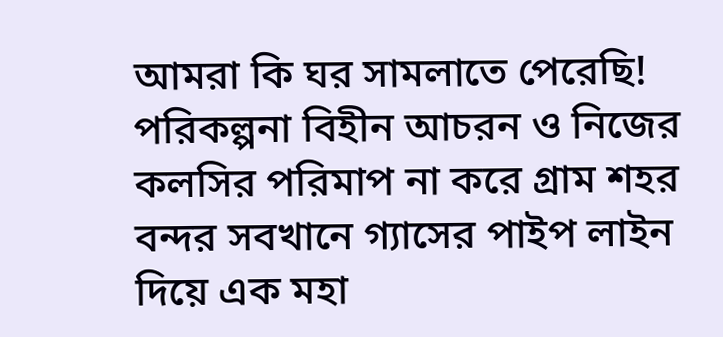আমরা কি ঘর সামলাতে পেরেছি! পরিকল্পনা বিহীন আচরন ও নিজের কলসির পরিমাপ না করে গ্রাম শহর বন্দর সবখানে গ্যাসের পাইপ লাইন দিয়ে এক মহা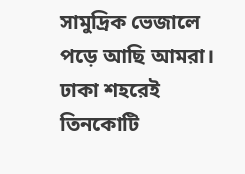সামুদ্রিক ভেজালে পড়ে আছি আমরা। ঢাকা শহরেই তিনকোটি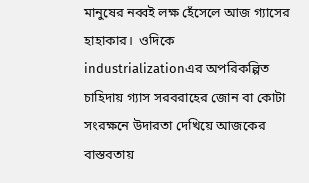মানুষের নব্বই লক্ষ হেঁসেলে আজ গ্যাসের হাহাকার।  ওদিকে industrializationএর অপরিকল্পিত চাহিদায় গ্যাস সরবরাহের জোন বা কোটা সংরক্ষনে উদারতা দেখিয়ে আজকের বাস্তবতায়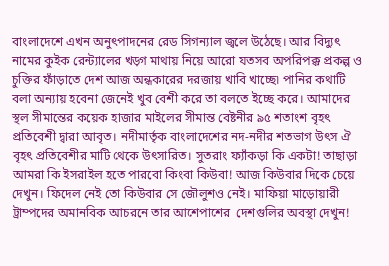বাংলাদেশে এখন অনুৎপাদনের রেড সিগন্যাল জ্বলে উঠেছে। আর বিদ্যুৎ নামের কুইক রেন্ট্যালের খড়্গ মাথায় নিয়ে আরো যতসব অপরিপক্ক প্রকল্প ও চুক্তির ফাঁড়াতে দেশ আজ অন্ধকারের দরজায় খাবি খাচ্ছে৷ পানির কথাটি বলা অন্যায় হবেনা জেনেই খুব বেশী করে তা বলতে ইচ্ছে করে। আমাদের স্থল সীমান্তের কয়েক হাজার মাইলের সীমান্ত বেষ্টনীর ৯৫ শতাংশ বৃহৎ প্রতিবেশী দ্বারা আবৃত। নদীমার্তৃক বাংলাদেশের নদ-নদীর শতভাগ উৎস ঐ বৃহৎ প্রতিবেশীর মাটি থেকে উৎসারিত। সুতরাং ফ্যাঁকড়া কি একটা! তাছাড়া আমরা কি ইসরাইল হতে পারবো কিংবা কিউবা! আজ কিউবার দিকে চেয়ে দেখুন। ফিদেল নেই তো কিউবার সে জৌলুশও নেই। মাফিয়া মাড়োয়ারী ট্রাম্পদের অমানবিক আচরনে তার আশেপাশের  দেশগুলির অবস্থা দেখুন!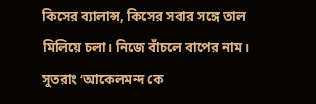কিসের ব্যালান্স, কিসের সবার সঙ্গে তাল মিলিয়ে চলা। নিজে বাঁচলে বাপের নাম। সুতরাং ‘আকেলমন্দ কে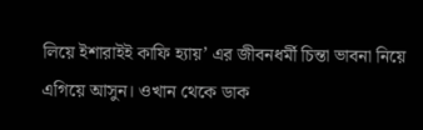লিয়ে ইশারাইই কাফি হ্যায়’ এর জীবনধর্মী চিন্তা ভাবনা নিয়ে এগিয়ে আসুন। ওখান থেকে ডাক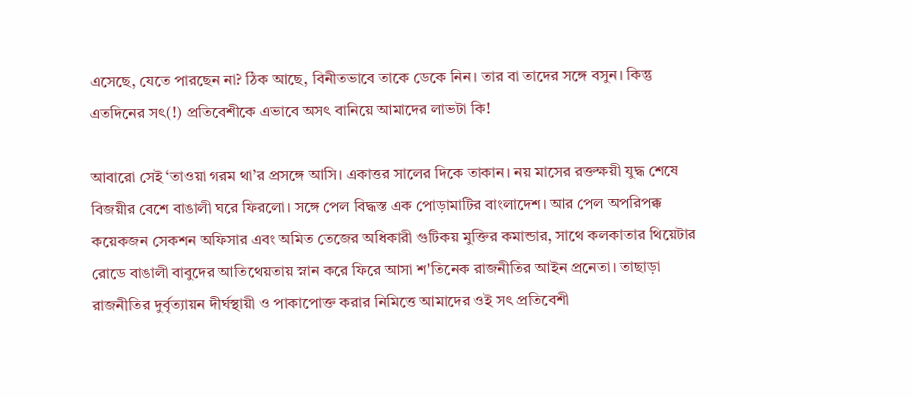এসেছে, যেতে পারছেন না? ঠিক আছে, বিনীতভাবে তাকে ডেকে নিন। তার বা তাদের সঙ্গে বসুন। কিন্তু এতদিনের সৎ(!) প্রতিবেশীকে এভাবে অসৎ বানিয়ে আমাদের লাভটা কি!

আবারো সেই ‘তাওয়া গরম থা’র প্রসঙ্গে আসি। একাত্তর সালের দিকে তাকান। নয় মাসের রক্তক্ষয়ী যুদ্ধ শেষে বিজয়ীর বেশে বাঙালী ঘরে ফিরলো। সঙ্গে পেল বিদ্ধস্ত এক পোড়ামাটির বাংলাদেশ। আর পেল অপরিপক্ক কয়েকজন সেকশন অফিসার এবং অমিত তেজের অধিকারী গুটিকয় মুক্তির কমান্ডার, সাথে কলকাতার থিয়েটার রোডে বাঙালী বাবুদের আতিথেয়তায় স্নান করে ফিরে আসা শ'তিনেক রাজনীতির আইন প্রনেতা। তাছাড়া রাজনীতির দুর্বৃত্যায়ন দীর্ঘস্থায়ী ও পাকাপোক্ত করার নিমিত্তে আমাদের ওই সৎ প্রতিবেশী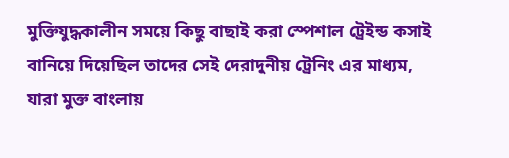মুক্তিযুদ্ধকালীন সময়ে কিছু বাছাই করা স্পেশাল ট্রেইন্ড কসাই বানিয়ে দিয়েছিল তাদের সেই দেরাদুনীয় ট্রেনিং এর মাধ্যম, যারা মুক্ত বাংলায়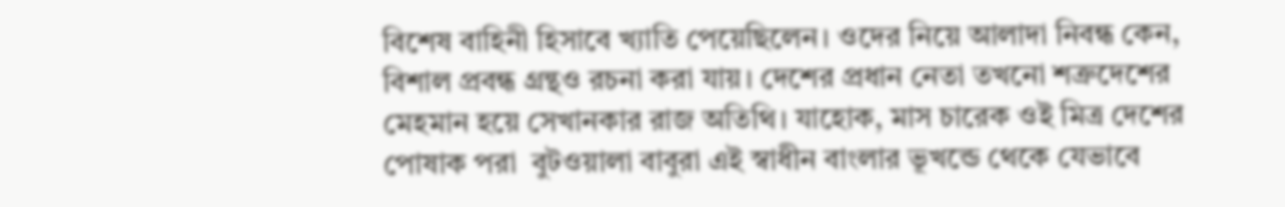বিশেষ বাহিনী হিসাবে খ্যাতি পেয়েছিলেন। ওদের নিয়ে আলাদা নিবন্ধ কেন, বিশাল প্রবন্ধ গ্রন্থও রচনা করা যায়। দেশের প্রধান নেতা তখনো শত্রুদেশের মেহমান হয়ে সেখানকার রাজ অতিথি। যাহোক, মাস চারেক ওই মিত্র দেশের পোষাক পরা  বুটওয়ালা বাবুরা এই স্বাধীন বাংলার ভূখন্ডে থেকে যেভাবে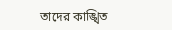তাদের কাঙ্খিত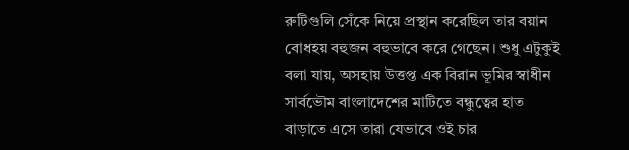রুটিগুলি সেঁকে নিয়ে প্রস্থান করেছিল তার বয়ান বোধহয় বহুজন বহুভাবে করে গেছেন। শুধু এটুকুই বলা যায়, অসহায় উত্তপ্ত এক বিরান ভূমির স্বাধীন সার্বভৌম বাংলাদেশের মাটিতে বন্ধুত্বের হাত বাড়াতে এসে তারা যেভাবে ওই চার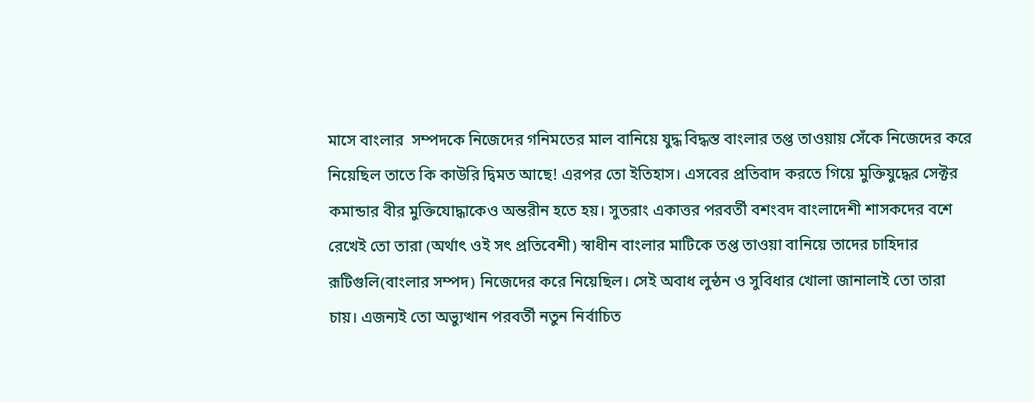মাসে বাংলার  সম্পদকে নিজেদের গনিমতের মাল বানিয়ে যুদ্ধ বিদ্ধস্ত বাংলার তপ্ত তাওয়ায় সেঁকে নিজেদের করে নিয়েছিল তাতে কি কাউরি দ্বিমত আছে! এরপর তো ইতিহাস। এসবের প্রতিবাদ করতে গিয়ে মুক্তিযুদ্ধের সেক্টর কমান্ডার বীর মুক্তিযোদ্ধাকেও অন্তরীন হতে হয়। সুতরাং একাত্তর পরবর্তী বশংবদ বাংলাদেশী শাসকদের বশে রেখেই তো তারা (অর্থাৎ ওই সৎ প্রতিবেশী) স্বাধীন বাংলার মাটিকে তপ্ত তাওয়া বানিয়ে তাদের চাহিদার রূটিগুলি(বাংলার সম্পদ) নিজেদের করে নিয়েছিল। সেই অবাধ লুন্ঠন ও সুবিধার খোলা জানালাই তো তারা চায়। এজন্যই তো অভ্যুত্থান পরবর্তী নতুন নির্বাচিত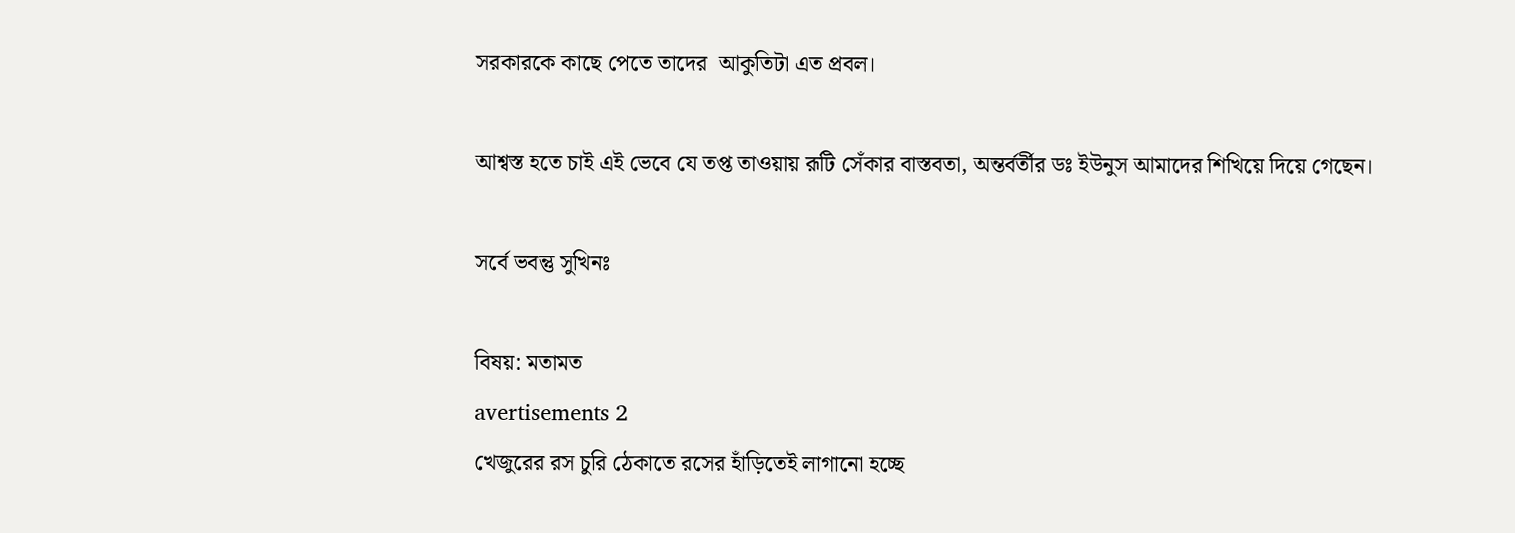সরকারকে কাছে পেতে তাদের  আকুতিটা এত প্রবল।

আশ্বস্ত হতে চাই এই ভেবে যে তপ্ত তাওয়ায় রূটি সেঁকার বাস্তবতা, অন্তর্বর্তীর ডঃ ইউনুস আমাদের শিখিয়ে দিয়ে গেছেন।

সর্বে ভবন্তু সুখিনঃ

বিষয়: মতামত
avertisements 2
খেজুরের রস চুরি ঠেকাতে রসের হাঁড়িতেই লাগানো হচ্ছে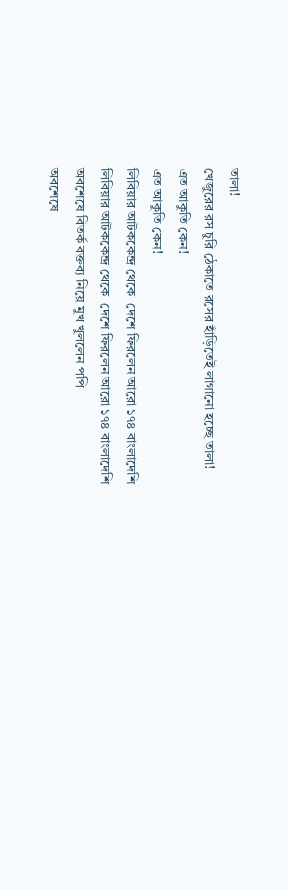তালা!
খেজুরের রস চুরি ঠেকাতে রসের হাঁড়িতেই লাগানো হচ্ছে তালা!
এত আকুতি কেন!
এত আকুতি কেন!
লিবিয়ার আটককেন্দ্র থেকে  দেশে ফিরলেন আরো ১৭৪ বাংলাদেশি
লিবিয়ার আটককেন্দ্র থেকে  দেশে ফিরলেন আরো ১৭৪ বাংলাদেশি
অবশেষে বিতর্ক বক্তব্য নিয়ে মুখ খুললেন পপি
অবশেষে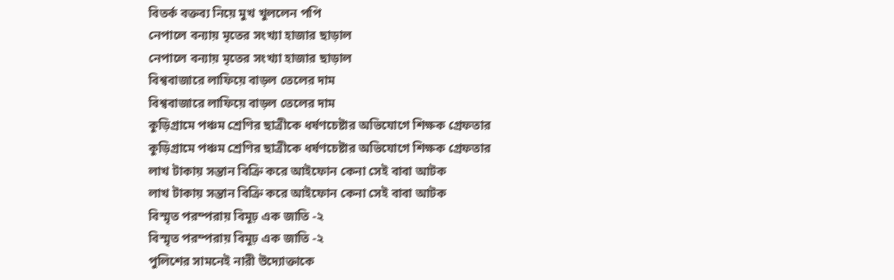বিতর্ক বক্তব্য নিয়ে মুখ খুললেন পপি
নেপালে বন্যায় মৃতের সংখ্যা হাজার ছাড়াল
নেপালে বন্যায় মৃতের সংখ্যা হাজার ছাড়াল
বিশ্ববাজারে লাফিয়ে বাড়ল তেলের দাম
বিশ্ববাজারে লাফিয়ে বাড়ল তেলের দাম
কুড়িগ্রামে পঞ্চম শ্রেণির ছাত্রীকে ধর্ষণচেষ্টার অভিযোগে শিক্ষক গ্রেফতার
কুড়িগ্রামে পঞ্চম শ্রেণির ছাত্রীকে ধর্ষণচেষ্টার অভিযোগে শিক্ষক গ্রেফতার
লাখ টাকায় সন্তান বিক্রি করে আইফোন কেনা সেই বাবা আটক
লাখ টাকায় সন্তান বিক্রি করে আইফোন কেনা সেই বাবা আটক
বিস্মৃত পরম্পরায় বিমূঢ় এক জাতি -২
বিস্মৃত পরম্পরায় বিমূঢ় এক জাতি -২
পুলিশের সামনেই নারী উদ্যোক্তাকে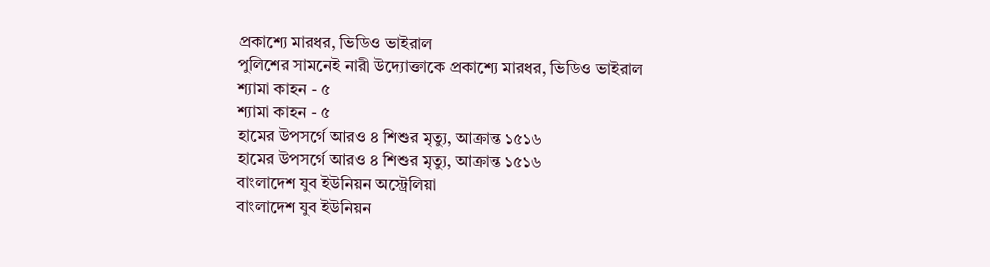প্রকাশ্যে মারধর, ভিডিও ভাইরাল
পুলিশের সামনেই নারী উদ্যোক্তাকে প্রকাশ্যে মারধর, ভিডিও ভাইরাল
শ্যামা কাহন - ৫
শ্যামা কাহন - ৫
হামের উপসর্গে আরও ৪ শিশুর মৃত্যু, আক্রান্ত ১৫১৬
হামের উপসর্গে আরও ৪ শিশুর মৃত্যু, আক্রান্ত ১৫১৬
বাংলাদেশ যুব ইউনিয়ন অস্ট্রেলিয়া
বাংলাদেশ যুব ইউনিয়ন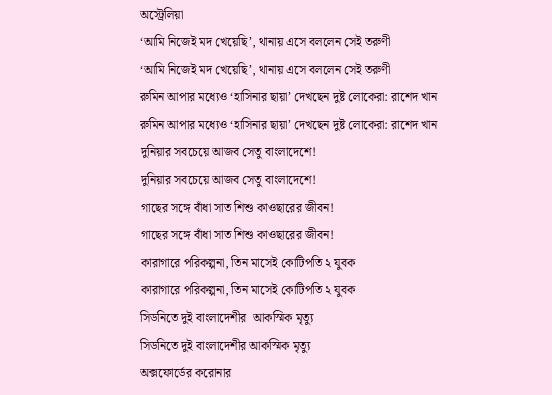অস্ট্রেলিয়া
‘আমি নিজেই মদ খেয়েছি’, থানায় এসে বললেন সেই তরুণী
‘আমি নিজেই মদ খেয়েছি’, থানায় এসে বললেন সেই তরুণী
রুমিন আপার মধ্যেও ‘হাসিনার ছায়া’ দেখছেন দুষ্ট লোকেরা: রাশেদ খান
রুমিন আপার মধ্যেও ‘হাসিনার ছায়া’ দেখছেন দুষ্ট লোকেরা: রাশেদ খান
দুনিয়ার সবচেয়ে আজব সেতু বাংলাদেশে!
দুনিয়ার সবচেয়ে আজব সেতু বাংলাদেশে!
গাছের সঙ্গে বাঁধা সাত শিশু কাওছারের জীবন!
গাছের সঙ্গে বাঁধা সাত শিশু কাওছারের জীবন!
কারাগারে পরিকল্পনা, তিন মাসেই কোটিপতি ২ যুবক
কারাগারে পরিকল্পনা, তিন মাসেই কোটিপতি ২ যুবক
সিডনিতে দুই বাংলাদেশীর  আকস্মিক মৃত্যু
সিডনিতে দুই বাংলাদেশীর আকস্মিক মৃত্যু
অক্সফোর্ডের করোনার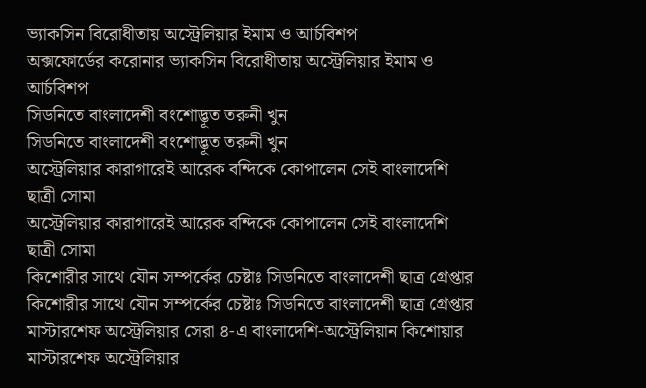ভ্যাকসিন বিরোধীতায় অস্ট্রেলিয়ার ইমাম ও আর্চবিশপ
অক্সফোর্ডের করোনার ভ্যাকসিন বিরোধীতায় অস্ট্রেলিয়ার ইমাম ও আর্চবিশপ
সিডনিতে বাংলাদেশী বংশোদ্ভূত তরুনী খুন
সিডনিতে বাংলাদেশী বংশোদ্ভূত তরুনী খুন
অস্ট্রেলিয়ার কারাগারেই আরেক বন্দিকে কোপালেন সেই বাংলাদেশি ছাত্রী সোমা
অস্ট্রেলিয়ার কারাগারেই আরেক বন্দিকে কোপালেন সেই বাংলাদেশি ছাত্রী সোমা
কিশোরীর সাথে যৌন সম্পর্কের চেষ্টাঃ সিডনিতে বাংলাদেশী ছাত্র গ্রেপ্তার
কিশোরীর সাথে যৌন সম্পর্কের চেষ্টাঃ সিডনিতে বাংলাদেশী ছাত্র গ্রেপ্তার
মাস্টারশেফ অস্ট্রেলিয়ার সেরা ৪-এ বাংলাদেশি-অস্ট্রেলিয়ান কিশোয়ার
মাস্টারশেফ অস্ট্রেলিয়ার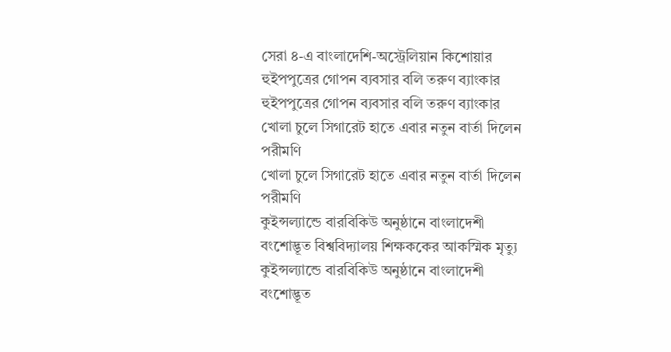সেরা ৪-এ বাংলাদেশি-অস্ট্রেলিয়ান কিশোয়ার
হুইপপুত্রের গোপন ব্যবসার বলি তরুণ ব্যাংকার
হুইপপুত্রের গোপন ব্যবসার বলি তরুণ ব্যাংকার
খোলা চুলে সিগারেট হাতে এবার নতুন বার্তা দিলেন পরীমণি
খোলা চুলে সিগারেট হাতে এবার নতুন বার্তা দিলেন পরীমণি
কুইন্সল্যান্ডে বারবিকিউ অনুষ্ঠানে বাংলাদেশী বংশোদ্ভূত বিশ্ববিদ্যালয় শিক্ষককের আকস্মিক মৃত্যু
কুইন্সল্যান্ডে বারবিকিউ অনুষ্ঠানে বাংলাদেশী বংশোদ্ভূত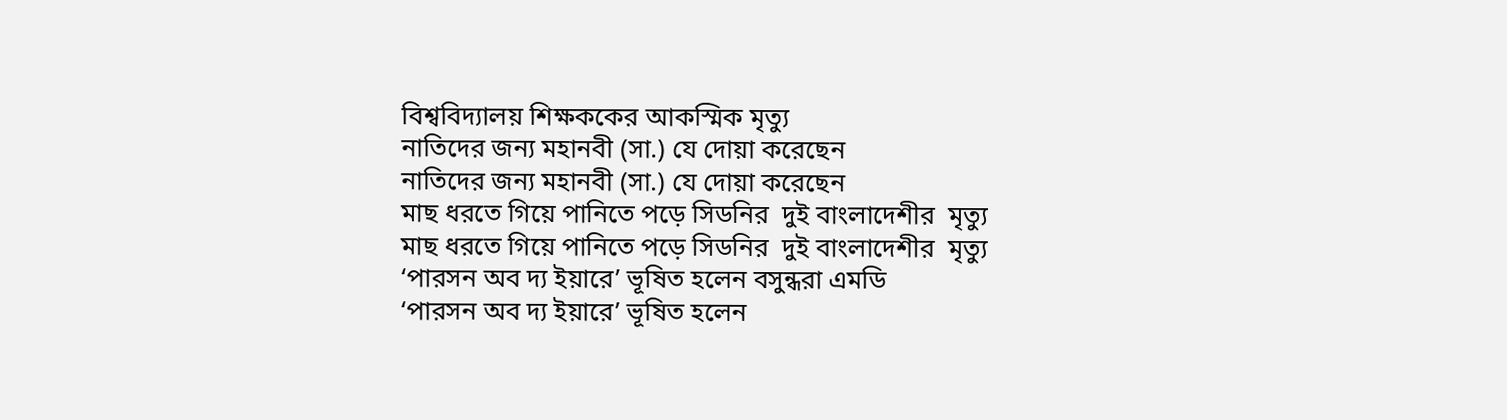বিশ্ববিদ্যালয় শিক্ষককের আকস্মিক মৃত্যু
নাতিদের জন্য মহানবী (সা.) যে দোয়া করেছেন
নাতিদের জন্য মহানবী (সা.) যে দোয়া করেছেন
মাছ ধরতে গিয়ে পানিতে পড়ে সিডনির  দুই বাংলাদেশীর  মৃত্যু
মাছ ধরতে গিয়ে পানিতে পড়ে সিডনির  দুই বাংলাদেশীর  মৃত্যু
‘পারসন অব দ্য ইয়ারে’ ভূ‌ষিত হলেন বসুন্ধরা এম‌ডি
‘পারসন অব দ্য ইয়ারে’ ভূ‌ষিত হলেন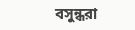বসুন্ধরা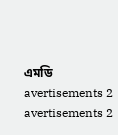এম‌ডি
avertisements 2
avertisements 2